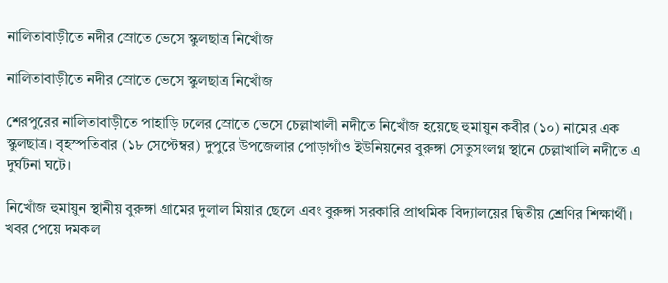নালিতাবাড়ীতে নদীর স্রোতে ভেসে স্কুলছাত্র নিখোঁজ

নালিতাবাড়ীতে নদীর স্রোতে ভেসে স্কুলছাত্র নিখোঁজ

শেরপুরের নালিতাবাড়ীতে পাহাড়ি ঢলের স্রোতে ভেসে চেল্লাখালী নদীতে নিখোঁজ হয়েছে হুমায়ুন কবীর (১০) নামের এক স্কুলছাত্র। বৃহস্পতিবার (১৮ সেপ্টেম্বর) দুপুরে উপজেলার পোড়াগাঁও ইউনিয়নের বুরুঙ্গা সেতুসংলগ্ন স্থানে চেল্লাখালি নদীতে এ দুর্ঘটনা ঘটে।

নিখোঁজ হুমায়ুন স্থানীয় বুরুঙ্গা গ্রামের দুলাল মিয়ার ছেলে এবং বুরুঙ্গা সরকারি প্রাথমিক বিদ্যালয়ের দ্বিতীয় শ্রেণির শিক্ষার্থী। খবর পেয়ে দমকল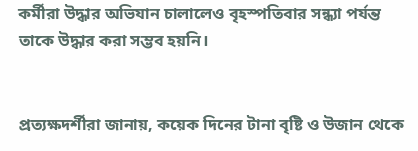কর্মীরা উদ্ধার অভিযান চালালেও বৃহস্পতিবার সন্ধ্যা পর্যন্ত তাকে উদ্ধার করা সম্ভব হয়নি।


প্রত্যক্ষদর্শীরা জানায়, কয়েক দিনের টানা বৃষ্টি ও উজান থেকে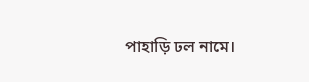পাহাড়ি ঢল নামে।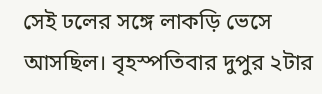সেই ঢলের সঙ্গে লাকড়ি ভেসে আসছিল। বৃহস্পতিবার দুপুর ২টার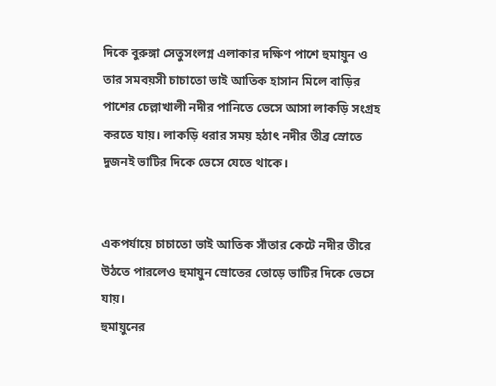দিকে বুরুঙ্গা সেতুসংলগ্ন এলাকার দক্ষিণ পাশে হুমায়ুন ও তার সমবয়সী চাচাতো ভাই আতিক হাসান মিলে বাড়ির পাশের চেল্লাখালী নদীর পানিতে ভেসে আসা লাকড়ি সংগ্রহ করতে যায়। লাকড়ি ধরার সময় হঠাৎ নদীর তীব্র স্রোতে দুজনই ভাটির দিকে ভেসে যেতে থাকে।


একপর্যায়ে চাচাতো ভাই আতিক সাঁতার কেটে নদীর তীরে উঠতে পারলেও হুমায়ুন স্রোতের তোড়ে ভাটির দিকে ভেসে যায়।
হুমায়ুনের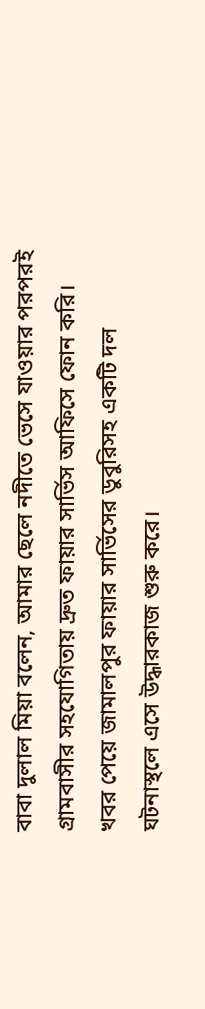বাবা দুলাল মিয়া বলেন, আমার ছেলে নদীতে ভেসে যাওয়ার পরপরই গ্রামবাসীর সহযোগিতায় দ্রুত ফায়ার সার্ভিস আফিসে ফোন করি। খবর পেয়ে জামালপুর ফায়ার সার্ভিসের ডুবুরিসহ একটি দল ঘটনাস্থলে এসে উদ্ধারকাজ শুরু করে।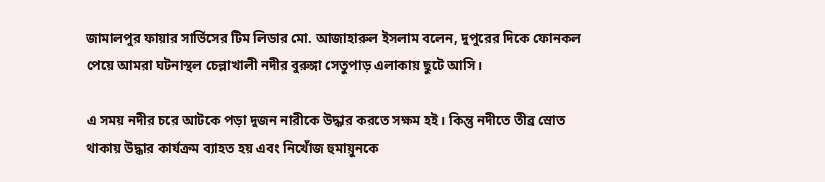জামালপুর ফায়ার সার্ভিসের টিম লিডার মো. আজাহারুল ইসলাম বলেন, দুপুরের দিকে ফোনকল পেয়ে আমরা ঘটনাস্থল চেল্লাখালী নদীর বুরুঙ্গা সেতুপাড় এলাকায় ছুটে আসি।

এ সময় নদীর চরে আটকে পড়া দুজন নারীকে উদ্ধার করতে সক্ষম হই। কিন্তু নদীতে তীব্র স্রোত থাকায় উদ্ধার কার্যক্রম ব্যাহত হয় এবং নিখোঁজ হুমায়ুনকে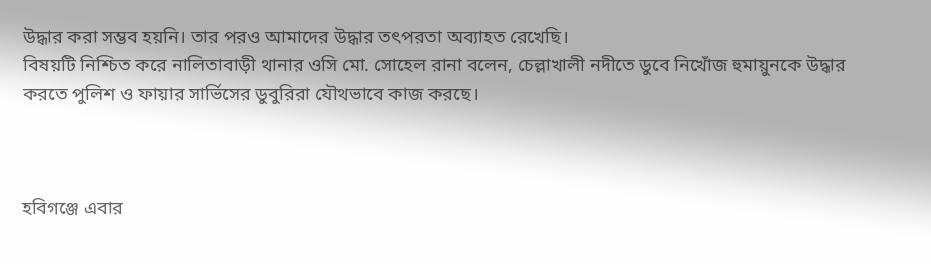উদ্ধার করা সম্ভব হয়নি। তার পরও আমাদের উদ্ধার তৎপরতা অব্যাহত রেখেছি।
বিষয়টি নিশ্চিত করে নালিতাবাড়ী থানার ওসি মো. সোহেল রানা বলেন, চেল্লাখালী নদীতে ডুবে নিখোঁজ হুমায়ুনকে উদ্ধার করতে পুলিশ ও ফায়ার সার্ভিসের ডুবুরিরা যৌথভাবে কাজ করছে।



হবিগঞ্জে এবার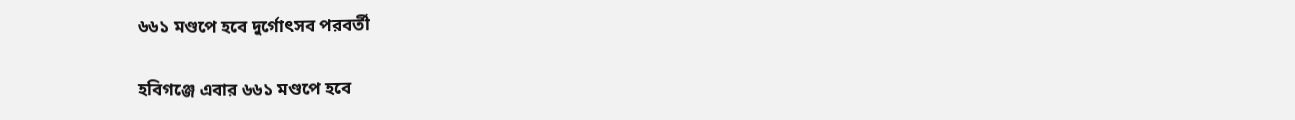৬৬১ মণ্ডপে হবে দুর্গোৎসব পরবর্তী

হবিগঞ্জে এবার ৬৬১ মণ্ডপে হবে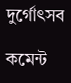দুর্গোৎসব

কমেন্ট